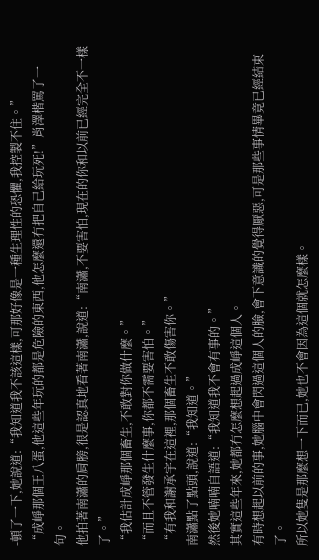-頓了一下,她說道:“我知道我不該這樣,可那好像是一種生理性的恐懼,我控製不住。”
“成崢那個王八蛋,他這些年玩的都是危險的東西,他怎麼還冇把自己給玩死!”肖澤楷罵了一句。
他拍著南瀟的肩膀,很是認真地看著南瀟,說道:“南瀟,不要害怕,現在的你和以前已經完全不一樣了。”
“我估計成崢那個畜生,不敢對你做什麼。”
“而且不管發生什麼事,你都不需要害怕。”
“有我和謝承宇在這裡,那個畜生不敢傷害你。”
南瀟點了點頭,說道:“我知道。”
然後她喃喃自語道:“我知道我不會有事的。”
其實這些年來,她都冇怎麼想起過成崢這個人。
有時想起以前的事,她腦中會閃過這個人的臉,會下意識的覺得厭惡,可是那些事情畢竟已經結束了。
所以她隻是那麼想一下而已,她也不會因為這個就怎麼樣。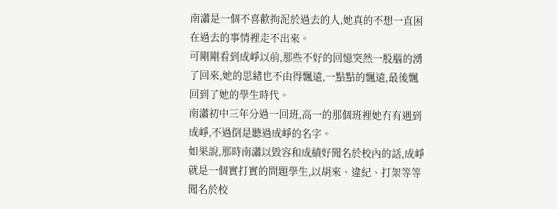南瀟是一個不喜歡拘泥於過去的人,她真的不想一直困在過去的事情裡走不出來。
可剛剛看到成崢以前,那些不好的回憶突然一股腦的湧了回來,她的思緒也不由得飄遠,一點點的飄遠,最後飄回到了她的學生時代。
南瀟初中三年分過一回班,高一的那個班裡她冇有遇到成崢,不過倒是聽過成崢的名字。
如果說,那時南瀟以毀容和成績好聞名於校內的話,成崢就是一個實打實的問題學生,以胡來、違紀、打架等等聞名於校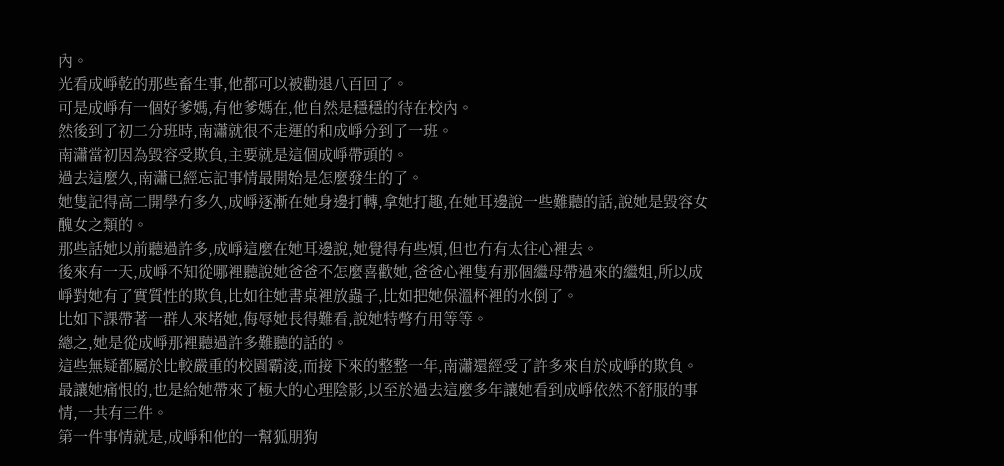內。
光看成崢乾的那些畜生事,他都可以被勸退八百回了。
可是成崢有一個好爹媽,有他爹媽在,他自然是穩穩的待在校內。
然後到了初二分班時,南瀟就很不走運的和成崢分到了一班。
南瀟當初因為毀容受欺負,主要就是這個成崢帶頭的。
過去這麼久,南瀟已經忘記事情最開始是怎麼發生的了。
她隻記得高二開學冇多久,成崢逐漸在她身邊打轉,拿她打趣,在她耳邊說一些難聽的話,說她是毀容女醜女之類的。
那些話她以前聽過許多,成崢這麼在她耳邊說,她覺得有些煩,但也冇有太往心裡去。
後來有一天,成崢不知從哪裡聽說她爸爸不怎麼喜歡她,爸爸心裡隻有那個繼母帶過來的繼姐,所以成崢對她有了實質性的欺負,比如往她書桌裡放蟲子,比如把她保溫杯裡的水倒了。
比如下課帶著一群人來堵她,侮辱她長得難看,說她特彆冇用等等。
總之,她是從成崢那裡聽過許多難聽的話的。
這些無疑都屬於比較嚴重的校園霸淩,而接下來的整整一年,南瀟還經受了許多來自於成崢的欺負。
最讓她痛恨的,也是給她帶來了極大的心理陰影,以至於過去這麼多年讓她看到成崢依然不舒服的事情,一共有三件。
第一件事情就是,成崢和他的一幫狐朋狗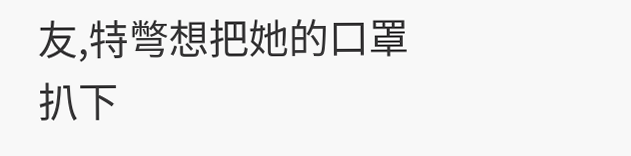友,特彆想把她的口罩扒下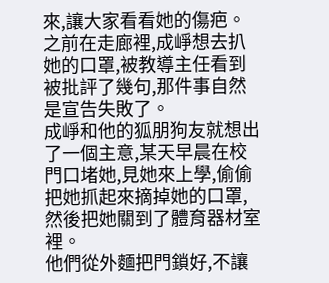來,讓大家看看她的傷疤。
之前在走廊裡,成崢想去扒她的口罩,被教導主任看到被批評了幾句,那件事自然是宣告失敗了。
成崢和他的狐朋狗友就想出了一個主意,某天早晨在校門口堵她,見她來上學,偷偷把她抓起來摘掉她的口罩,然後把她關到了體育器材室裡。
他們從外麵把門鎖好,不讓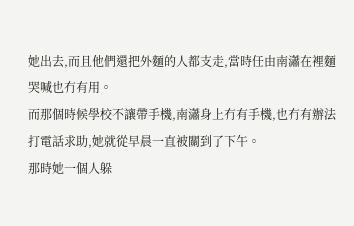她出去,而且他們還把外麵的人都支走,當時任由南瀟在裡麵哭喊也冇有用。
而那個時候學校不讓帶手機,南瀟身上冇有手機,也冇有辦法打電話求助,她就從早晨一直被關到了下午。
那時她一個人躲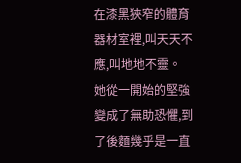在漆黑狹窄的體育器材室裡,叫天天不應,叫地地不靈。
她從一開始的堅強變成了無助恐懼,到了後麵幾乎是一直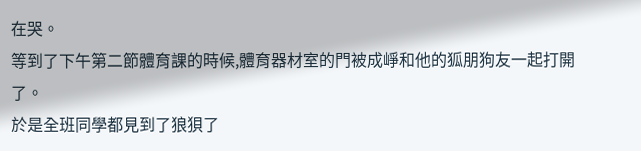在哭。
等到了下午第二節體育課的時候,體育器材室的門被成崢和他的狐朋狗友一起打開了。
於是全班同學都見到了狼狽了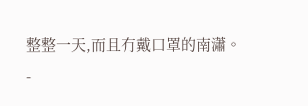整整一天,而且冇戴口罩的南瀟。-